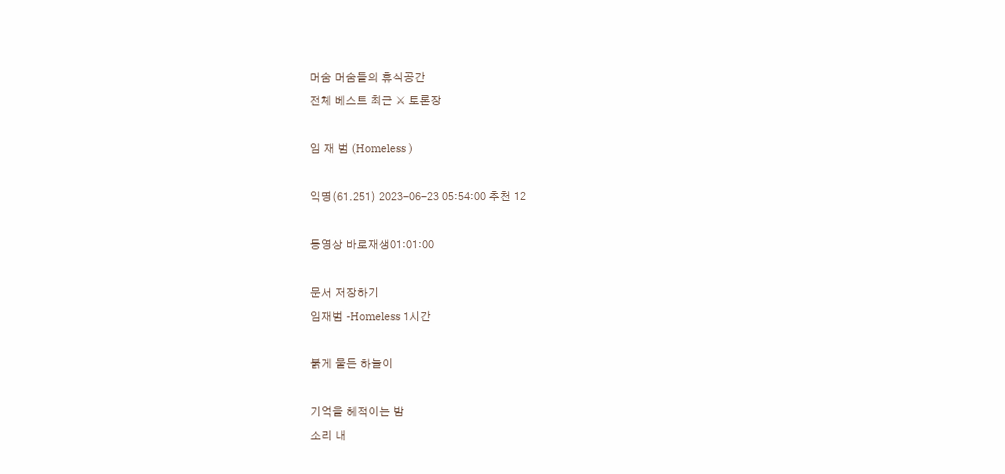머숨 머숨들의 휴식공간
전체 베스트 최근 ⚔ 토론장

임 재 범 (Homeless )

익명(61.251) 2023-06-23 05:54:00 추천 12

동영상 바로재생01:01:00

문서 저장하기
임재범 -Homeless 1시간

붉게 물든 하늘이

기억을 헤적이는 밤
소리 내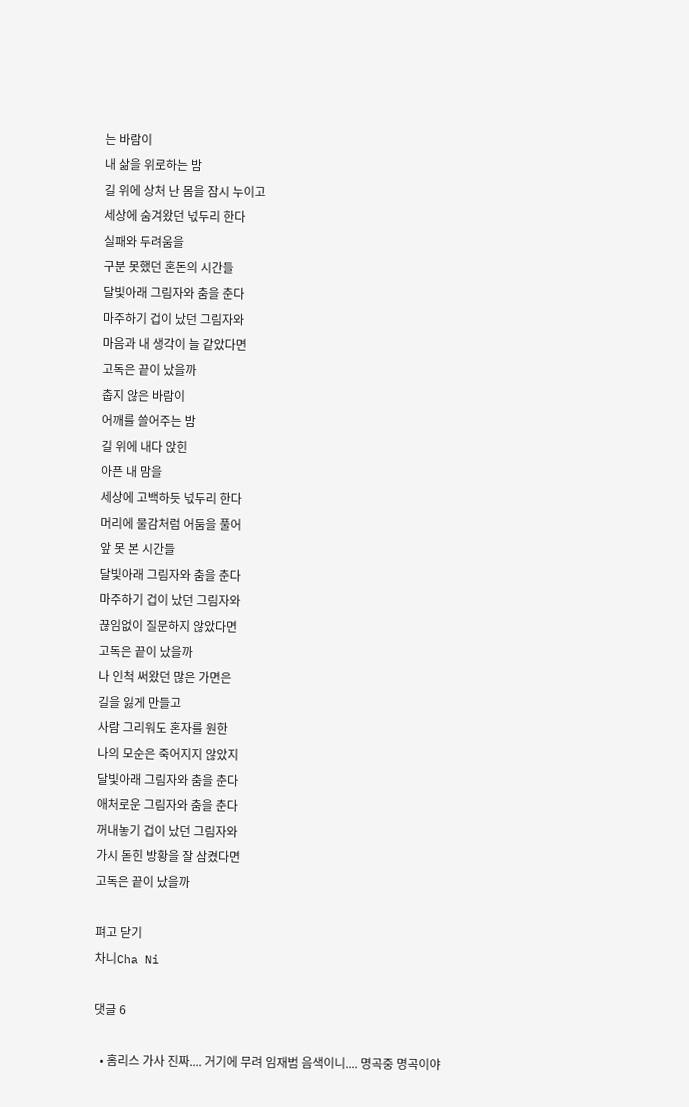는 바람이
내 삶을 위로하는 밤
길 위에 상처 난 몸을 잠시 누이고
세상에 숨겨왔던 넋두리 한다
실패와 두려움을
구분 못했던 혼돈의 시간들
달빛아래 그림자와 춤을 춘다
마주하기 겁이 났던 그림자와
마음과 내 생각이 늘 같았다면
고독은 끝이 났을까
춥지 않은 바람이
어깨를 쓸어주는 밤
길 위에 내다 앉힌
아픈 내 맘을
세상에 고백하듯 넋두리 한다
머리에 물감처럼 어둠을 풀어
앞 못 본 시간들
달빛아래 그림자와 춤을 춘다
마주하기 겁이 났던 그림자와
끊임없이 질문하지 않았다면
고독은 끝이 났을까
나 인척 써왔던 많은 가면은
길을 잃게 만들고
사람 그리워도 혼자를 원한
나의 모순은 죽어지지 않았지
달빛아래 그림자와 춤을 춘다
애처로운 그림자와 춤을 춘다
꺼내놓기 겁이 났던 그림자와
가시 돋힌 방황을 잘 삼켰다면
고독은 끝이 났을까

펴고 닫기
차니Cha Ni

댓글 6

  • 홈리스 가사 진짜.... 거기에 무려 임재범 음색이니.... 명곡중 명곡이야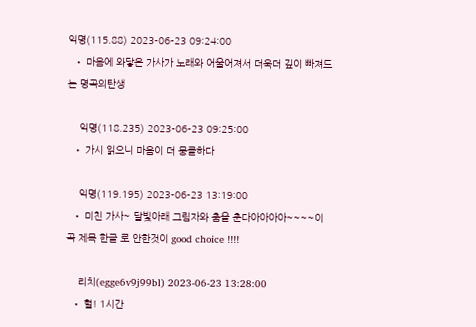익명(115.88) 2023-06-23 09:24:00
  • 마음에 와닿은 가사가 노래와 어울어져서 더욱더 깊이 빠져드는 명곡의탄생

    익명(118.235) 2023-06-23 09:25:00
  • 가시 읽으니 마음이 더 뭉클하다

    익명(119.195) 2023-06-23 13:19:00
  • 미친 가사~ 달빛아래 그림자와 춤을 춘다아아아아~~~~이 곡 제목 한글 로 안한것이 good choice !!!!

    리치(egge6v9j99bl) 2023-06-23 13:28:00
  • 헐! 1시간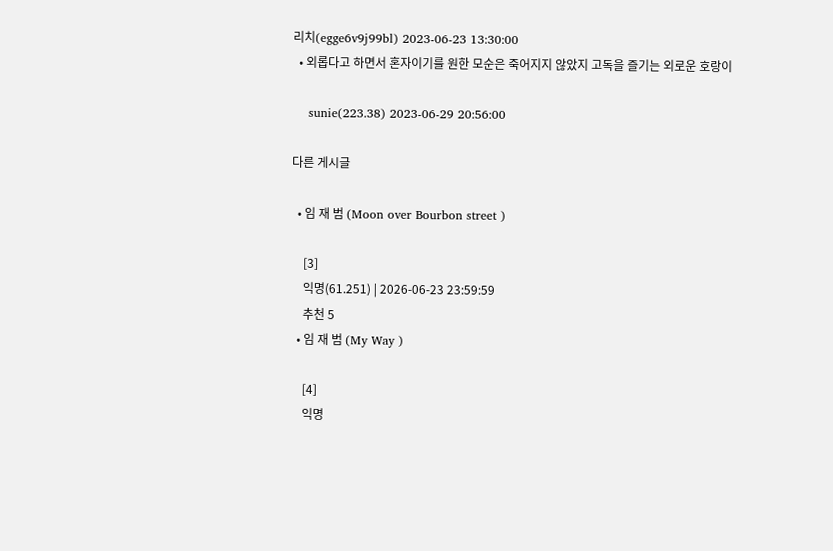리치(egge6v9j99bl) 2023-06-23 13:30:00
  • 외롭다고 하면서 혼자이기를 원한 모순은 죽어지지 않았지 고독을 즐기는 외로운 호랑이

    sunie(223.38) 2023-06-29 20:56:00

다른 게시글

  • 임 재 범 (Moon over Bourbon street )

    [3]
    익명(61.251) | 2026-06-23 23:59:59
    추천 5
  • 임 재 범 (My Way )

    [4]
    익명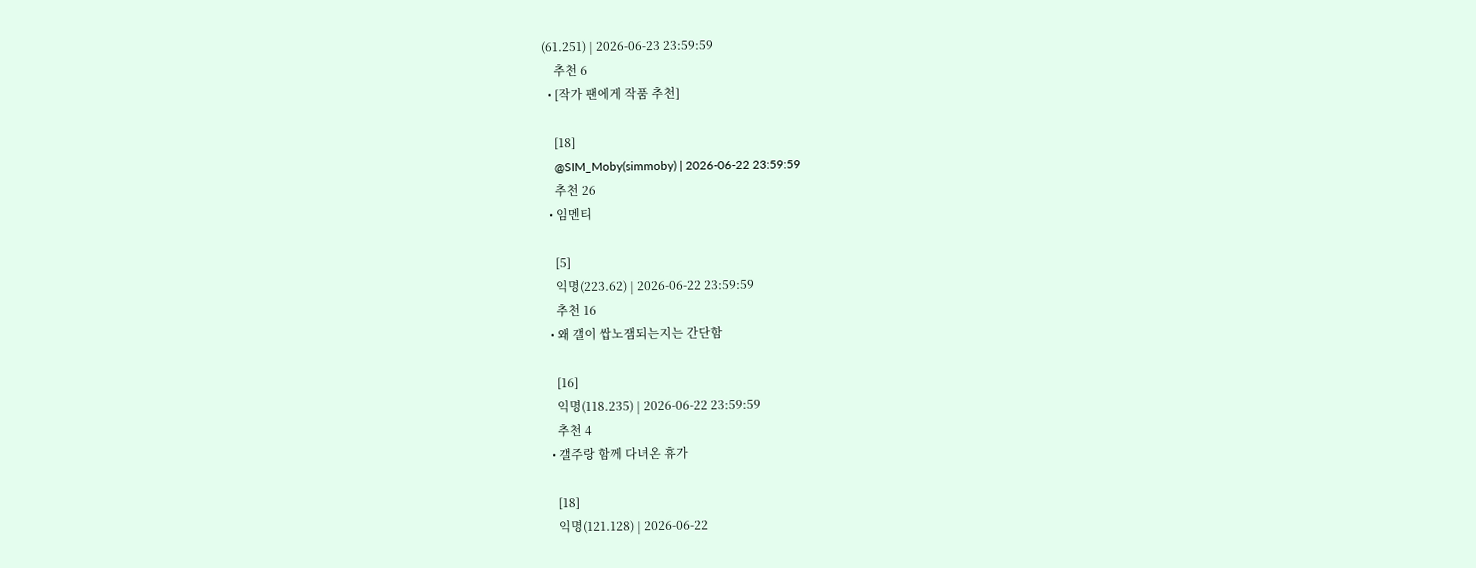(61.251) | 2026-06-23 23:59:59
    추천 6
  • [작가 팬에게 작품 추천]

    [18]
    @SIM_Moby(simmoby) | 2026-06-22 23:59:59
    추천 26
  • 임멘티

    [5]
    익명(223.62) | 2026-06-22 23:59:59
    추천 16
  • 왜 갤이 쌉노잼되는지는 간단함

    [16]
    익명(118.235) | 2026-06-22 23:59:59
    추천 4
  • 갤주랑 함께 다녀온 휴가

    [18]
    익명(121.128) | 2026-06-22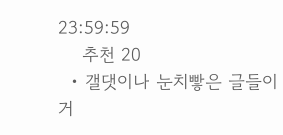23:59:59
    추천 20
  • 갤댓이나 눈치빻은 글들이 거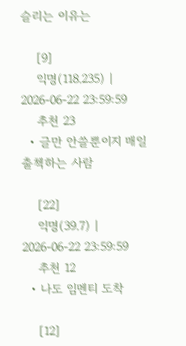슬리는 이유는

    [9]
    익명(118.235) | 2026-06-22 23:59:59
    추천 23
  • 글만 안쓸뿐이지 매일 출첵하는 사람

    [22]
    익명(39.7) | 2026-06-22 23:59:59
    추천 12
  • 나도 임멘티 도착

    [12]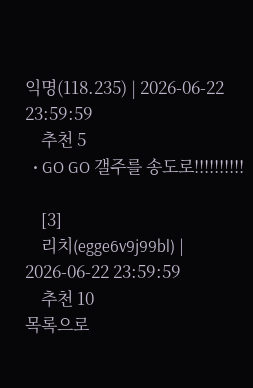익명(118.235) | 2026-06-22 23:59:59
    추천 5
  • GO GO 갤주를 송도로!!!!!!!!!!

    [3]
    리치(egge6v9j99bl) | 2026-06-22 23:59:59
    추천 10
목록으로